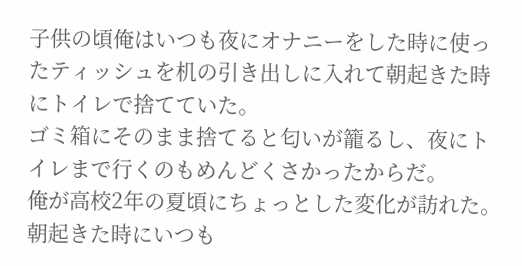子供の頃俺はいつも夜にオナニーをした時に使ったティッシュを机の引き出しに入れて朝起きた時にトイレで捨てていた。
ゴミ箱にそのまま捨てると匂いが籠るし、夜にトイレまで行くのもめんどくさかったからだ。
俺が高校2年の夏頃にちょっとした変化が訪れた。
朝起きた時にいつも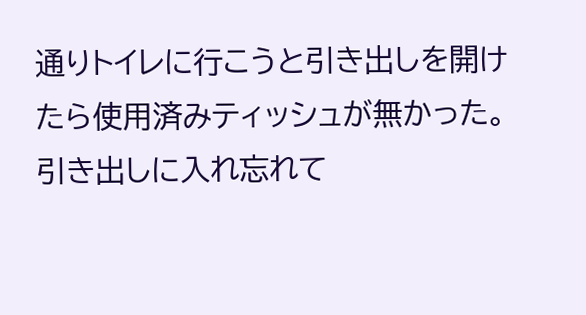通りトイレに行こうと引き出しを開けたら使用済みティッシュが無かった。
引き出しに入れ忘れて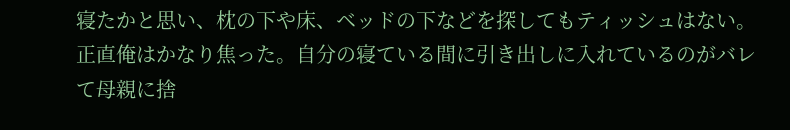寝たかと思い、枕の下や床、ベッドの下などを探してもティッシュはない。
正直俺はかなり焦った。自分の寝ている間に引き出しに入れているのがバレて母親に捨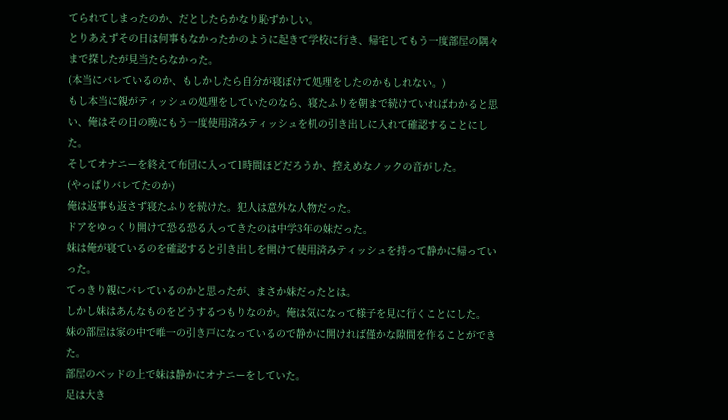てられてしまったのか、だとしたらかなり恥ずかしい。
とりあえずその日は何事もなかったかのように起きて学校に行き、帰宅してもう一度部屋の隅々まで探したが見当たらなかった。
(本当にバレているのか、もしかしたら自分が寝ぼけて処理をしたのかもしれない。)
もし本当に親がティッシュの処理をしていたのなら、寝たふりを朝まで続けていればわかると思い、俺はその日の晩にもう一度使用済みティッシュを机の引き出しに入れて確認することにした。
そしてオナニーを終えて布団に入って1時間ほどだろうか、控えめなノックの音がした。
(やっぱりバレてたのか)
俺は返事も返さず寝たふりを続けた。犯人は意外な人物だった。
ドアをゆっくり開けて恐る恐る入ってきたのは中学3年の妹だった。
妹は俺が寝ているのを確認すると引き出しを開けて使用済みティッシュを持って静かに帰っていった。
てっきり親にバレているのかと思ったが、まさか妹だったとは。
しかし妹はあんなものをどうするつもりなのか。俺は気になって様子を見に行くことにした。
妹の部屋は家の中で唯一の引き戸になっているので静かに開ければ僅かな隙間を作ることができた。
部屋のベッドの上で妹は静かにオナニーをしていた。
足は大き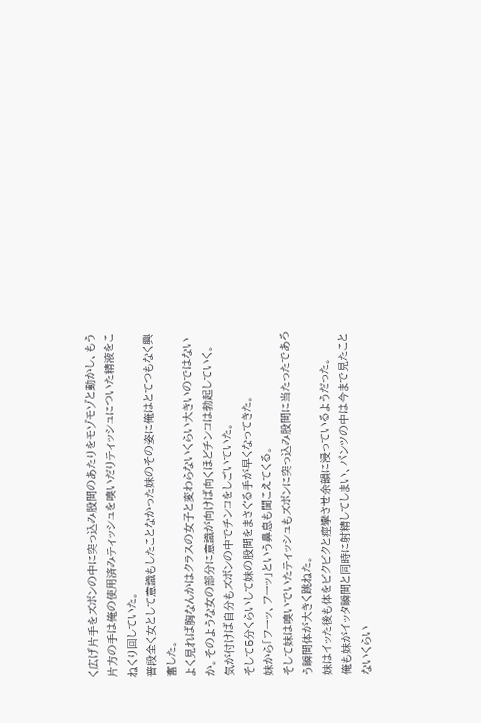く広げ片手をズボンの中に突っ込み股間のあたりをモゾモゾと動かし、もう片方の手は俺の使用済みティッシュを嗅いだりティッシュについた精液をこねくり回していた。
普段全く女として意識もしたことなかった妹のその姿に俺はとてつもなく興奮した。
よく見れば胸なんかはクラスの女子と変わらないくらい大きいのではないか。そのような女の部分に意識が向けば向くほどチンコは勃起していく。
気が付けば自分もズボンの中でチンコをしごいていた。
そして5分くらいして妹の股間をまさぐる手が早くなってきた。
妹から「フーッ、フーッ」という鼻息も聞こえてくる。
そして妹は嗅いでいたティッシュもズボンに突っ込み股間に当たったであろう瞬間体が大きく跳ねた。
妹はイッた後も体をビクビクと痙攣させ余韻に浸っているようだった。
俺も妹がイッタ瞬間と同時に射精してしまい、パンツの中は今まで見たことないくらい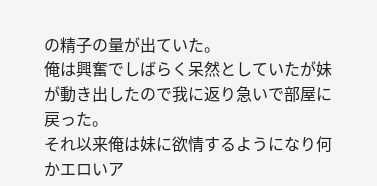の精子の量が出ていた。
俺は興奮でしばらく呆然としていたが妹が動き出したので我に返り急いで部屋に戻った。
それ以来俺は妹に欲情するようになり何かエロいア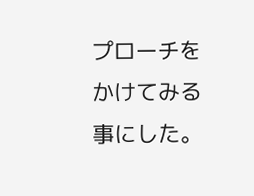プローチをかけてみる事にした。